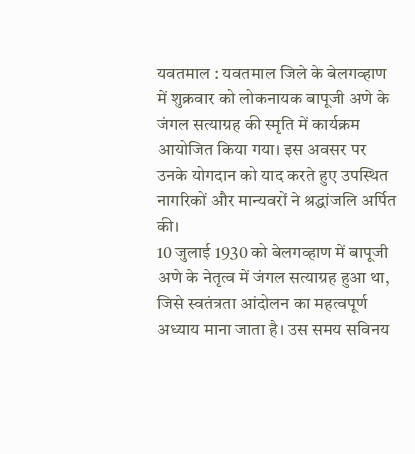यवतमाल : यवतमाल जिले के बेलगव्हाण में शुक्रवार को लोकनायक बापूजी अणे के जंगल सत्याग्रह की स्मृति में कार्यक्रम आयोजित किया गया। इस अवसर पर उनके योगदान को याद करते हुए उपस्थित नागरिकों और मान्यवरों ने श्रद्धांजलि अर्पित की।
10 जुलाई 1930 को बेलगव्हाण में बापूजी अणे के नेतृत्व में जंगल सत्याग्रह हुआ था, जिसे स्वतंत्रता आंदोलन का महत्वपूर्ण अध्याय माना जाता है। उस समय सविनय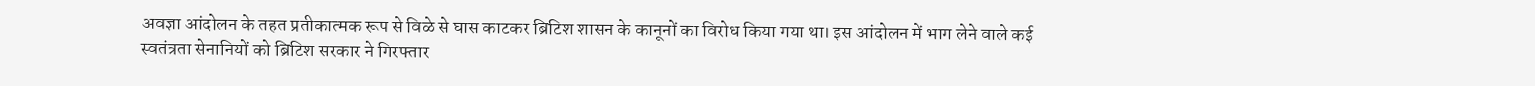अवज्ञा आंदोलन के तहत प्रतीकात्मक रूप से विळे से घास काटकर ब्रिटिश शासन के कानूनों का विरोध किया गया था। इस आंदोलन में भाग लेने वाले कई स्वतंत्रता सेनानियों को ब्रिटिश सरकार ने गिरफ्तार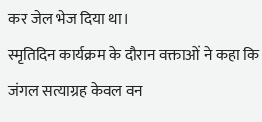कर जेल भेज दिया था।
स्मृतिदिन कार्यक्रम के दौरान वक्ताओं ने कहा कि जंगल सत्याग्रह केवल वन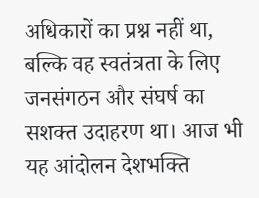अधिकारों का प्रश्न नहीं था, बल्कि वह स्वतंत्रता के लिए जनसंगठन और संघर्ष का सशक्त उदाहरण था। आज भी यह आंदोलन देशभक्ति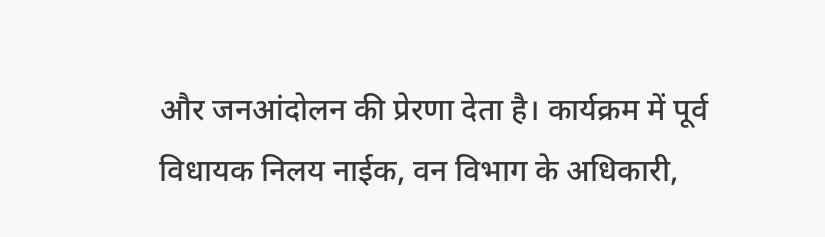और जनआंदोलन की प्रेरणा देता है। कार्यक्रम में पूर्व विधायक निलय नाईक, वन विभाग के अधिकारी,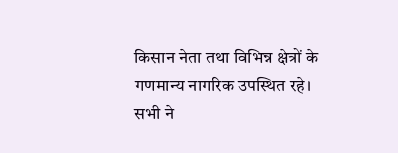किसान नेता तथा विभिन्न क्षेत्रों के गणमान्य नागरिक उपस्थित रहे। सभी ने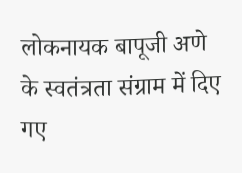लोकनायक बापूजी अणे के स्वतंत्रता संग्राम में दिए गए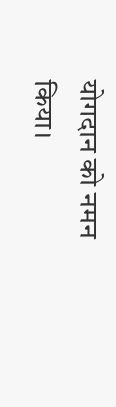योगदान को नमन किया।